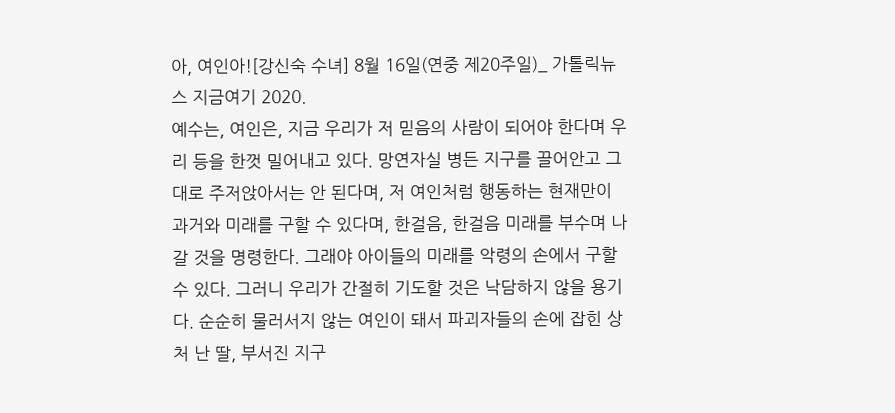아, 여인아![강신숙 수녀] 8월 16일(연중 제20주일)_ 가톨릭뉴스 지금여기 2020.
예수는, 여인은, 지금 우리가 저 믿음의 사람이 되어야 한다며 우리 등을 한껏 밀어내고 있다. 망연자실 병든 지구를 끌어안고 그대로 주저앉아서는 안 된다며, 저 여인처럼 행동하는 현재만이 과거와 미래를 구할 수 있다며, 한걸음, 한걸음 미래를 부수며 나갈 것을 명령한다. 그래야 아이들의 미래를 악령의 손에서 구할 수 있다. 그러니 우리가 간절히 기도할 것은 낙담하지 않을 용기다. 순순히 물러서지 않는 여인이 돼서 파괴자들의 손에 잡힌 상처 난 딸, 부서진 지구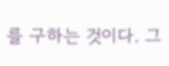를 구하는 것이다. 그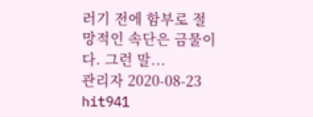러기 전에 함부로 절망적인 속단은 금물이다. 그런 말...
관리자 2020-08-23 hit941